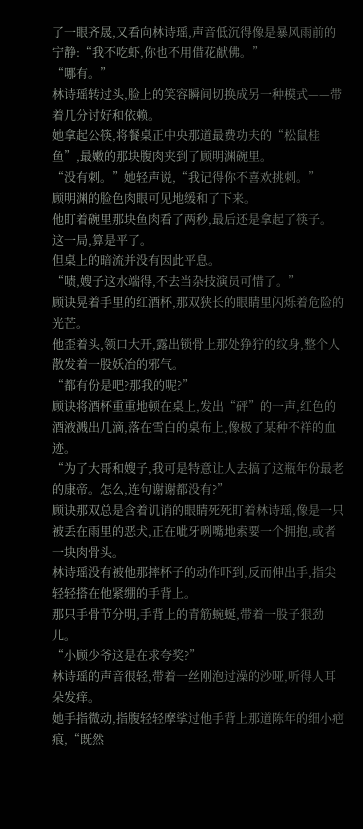了一眼齐晟,又看向林诗瑶,声音低沉得像是暴风雨前的宁静:“我不吃虾,你也不用借花献佛。”
“哪有。”
林诗瑶转过头,脸上的笑容瞬间切换成另一种模式——带着几分讨好和依赖。
她拿起公筷,将餐桌正中央那道最费功夫的“松鼠桂鱼”,最嫩的那块腹肉夹到了顾明渊碗里。
“没有刺。”她轻声说,“我记得你不喜欢挑刺。”
顾明渊的脸色肉眼可见地缓和了下来。
他盯着碗里那块鱼肉看了两秒,最后还是拿起了筷子。
这一局,算是平了。
但桌上的暗流并没有因此平息。
“啧,嫂子这水端得,不去当杂技演员可惜了。”
顾诀晃着手里的红酒杯,那双狭长的眼睛里闪烁着危险的光芒。
他歪着头,领口大开,露出锁骨上那处狰狞的纹身,整个人散发着一股妖冶的邪气。
“都有份是吧?那我的呢?”
顾诀将酒杯重重地顿在桌上,发出“砰”的一声,红色的酒液溅出几滴,落在雪白的桌布上,像极了某种不祥的血迹。
“为了大哥和嫂子,我可是特意让人去搞了这瓶年份最老的康帝。怎么,连句谢谢都没有?”
顾诀那双总是含着讥诮的眼睛死死盯着林诗瑶,像是一只被丢在雨里的恶犬,正在呲牙咧嘴地索要一个拥抱,或者一块肉骨头。
林诗瑶没有被他那摔杯子的动作吓到,反而伸出手,指尖轻轻搭在他紧绷的手背上。
那只手骨节分明,手背上的青筋蜿蜒,带着一股子狠劲儿。
“小顾少爷这是在求夸奖?”
林诗瑶的声音很轻,带着一丝刚泡过澡的沙哑,听得人耳朵发痒。
她手指微动,指腹轻轻摩挲过他手背上那道陈年的细小疤痕,“既然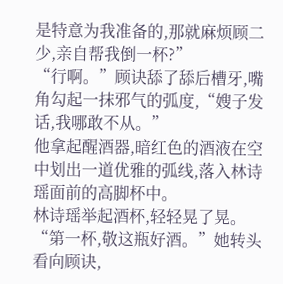是特意为我准备的,那就麻烦顾二少,亲自帮我倒一杯?”
“行啊。”顾诀舔了舔后槽牙,嘴角勾起一抹邪气的弧度,“嫂子发话,我哪敢不从。”
他拿起醒酒器,暗红色的酒液在空中划出一道优雅的弧线,落入林诗瑶面前的高脚杯中。
林诗瑶举起酒杯,轻轻晃了晃。
“第一杯,敬这瓶好酒。”她转头看向顾诀,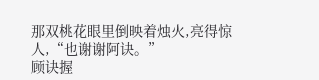那双桃花眼里倒映着烛火,亮得惊人,“也谢谢阿诀。”
顾诀握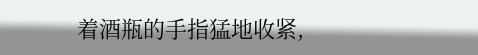着酒瓶的手指猛地收紧,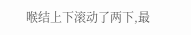喉结上下滚动了两下,最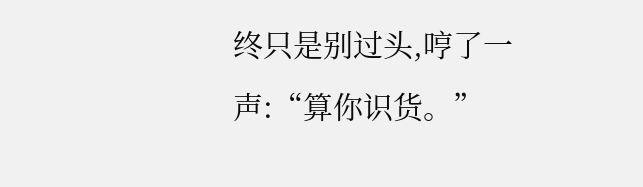终只是别过头,哼了一声:“算你识货。”